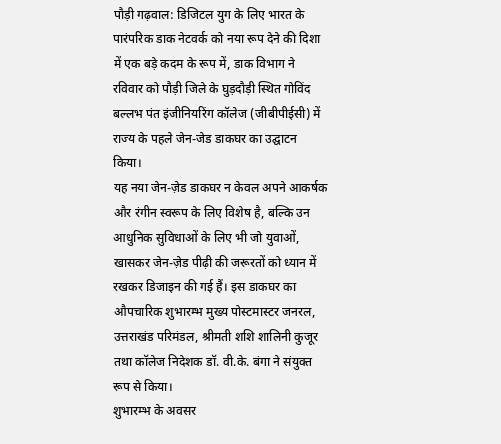पौड़ी गढ़वाल: डिजिटल युग के लिए भारत के पारंपरिक डाक नेटवर्क को नया रूप देने की दिशा में एक बड़े कदम के रूप में, डाक विभाग ने रविवार को पौड़ी जिले के घुड़दौड़ी स्थित गोविंद बल्लभ पंत इंजीनियरिंग कॉलेज (जीबीपीईसी) में राज्य के पहले जेन-जेड डाकघर का उद्घाटन किया।
यह नया जेन-ज़ेड डाकघर न केवल अपने आकर्षक और रंगीन स्वरूप के लिए विशेष है, बल्कि उन आधुनिक सुविधाओं के लिए भी जो युवाओं, खासकर जेन-ज़ेड पीढ़ी की जरूरतों को ध्यान में रखकर डिजाइन की गई हैं। इस डाकघर का औपचारिक शुभारम्भ मुख्य पोस्टमास्टर जनरल, उत्तराखंड परिमंडल, श्रीमती शशि शालिनी कुजूर तथा कॉलेज निदेशक डॉ. वी.के. बंगा ने संयुक्त रूप से किया।
शुभारम्भ के अवसर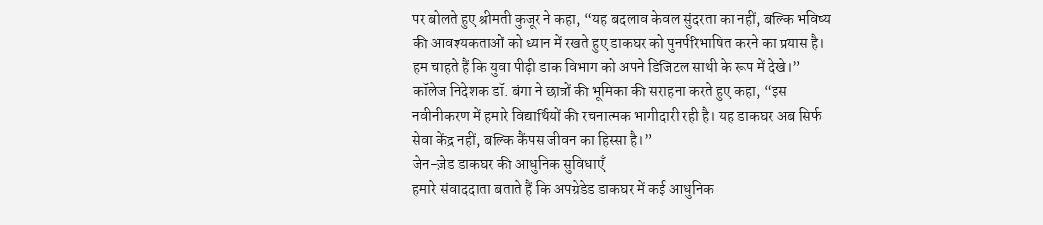पर बोलते हुए श्रीमती कुजूर ने कहा, “यह बदलाव केवल सुंदरता का नहीं, बल्कि भविष्य की आवश्यकताओं को ध्यान में रखते हुए डाकघर को पुनर्परिभाषित करने का प्रयास है। हम चाहते हैं कि युवा पीढ़ी डाक विभाग को अपने डिजिटल साथी के रूप में देखे।”
कॉलेज निदेशक डॉ. बंगा ने छात्रों की भूमिका की सराहना करते हुए कहा, “इस नवीनीकरण में हमारे विद्यार्थियों की रचनात्मक भागीदारी रही है। यह डाकघर अब सिर्फ सेवा केंद्र नहीं, बल्कि कैंपस जीवन का हिस्सा है।”
जेन-ज़ेड डाकघर की आधुनिक सुविधाएँ
हमारे संवाददाता बताते हैं कि अपग्रेडेड डाकघर में कई आधुनिक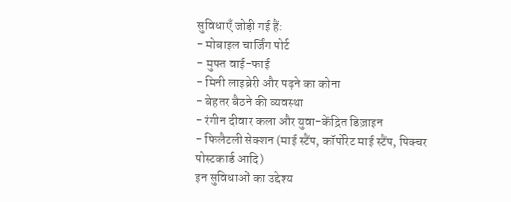सुविधाएँ जोड़ी गई हैं:
- मोबाइल चार्जिंग पोर्ट
- मुफ्त वाई-फाई
- मिनी लाइब्रेरी और पढ़ने का कोना
- बेहतर बैठने की व्यवस्था
- रंगीन दीवार कला और युवा-केंद्रित डिज़ाइन
- फिलैटली सेक्शन (माई स्टैंप, कॉर्पोरेट माई स्टैंप, पिक्चर पोस्टकार्ड आदि)
इन सुविधाओं का उद्देश्य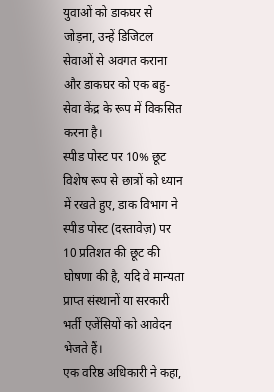युवाओं को डाकघर से जोड़ना, उन्हें डिजिटल सेवाओं से अवगत कराना और डाकघर को एक बहु-सेवा केंद्र के रूप में विकसित करना है।
स्पीड पोस्ट पर 10% छूट
विशेष रूप से छात्रों को ध्यान में रखते हुए, डाक विभाग ने स्पीड पोस्ट (दस्तावेज़) पर 10 प्रतिशत की छूट की घोषणा की है, यदि वे मान्यता प्राप्त संस्थानों या सरकारी भर्ती एजेंसियों को आवेदन भेजते हैं।
एक वरिष्ठ अधिकारी ने कहा,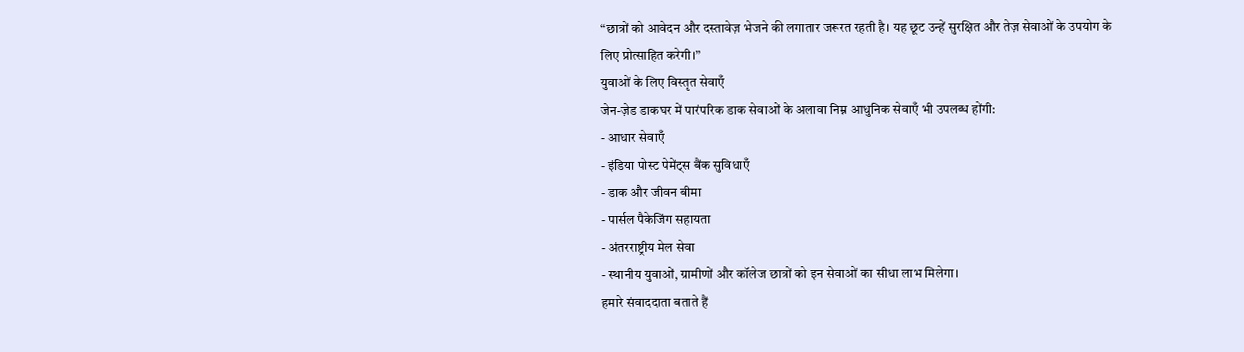“छात्रों को आवेदन और दस्तावेज़ भेजने की लगातार जरूरत रहती है। यह छूट उन्हें सुरक्षित और तेज़ सेवाओं के उपयोग के लिए प्रोत्साहित करेगी।”
युवाओं के लिए विस्तृत सेवाएँ
जेन-ज़ेड डाकघर में पारंपरिक डाक सेवाओं के अलावा निम्न आधुनिक सेवाएँ भी उपलब्ध होंगी:
- आधार सेवाएँ
- इंडिया पोस्ट पेमेंट्स बैंक सुविधाएँ
- डाक और जीवन बीमा
- पार्सल पैकेजिंग सहायता
- अंतरराष्ट्रीय मेल सेवा
- स्थानीय युवाओं, ग्रामीणों और कॉलेज छात्रों को इन सेवाओं का सीधा लाभ मिलेगा।
हमारे संवाददाता बताते हैं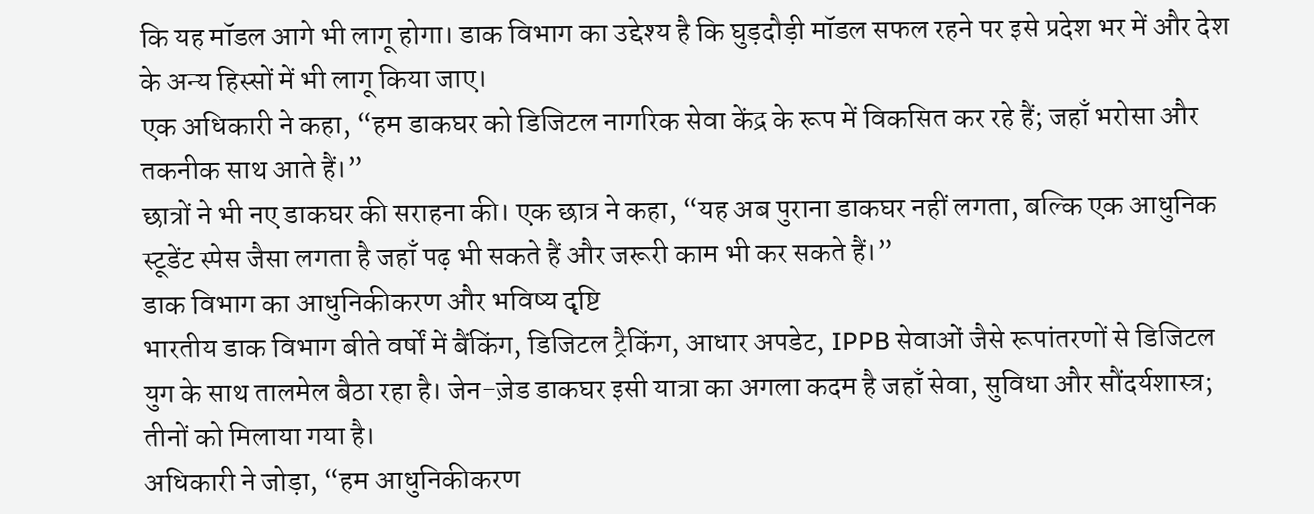कि यह मॉडल आगे भी लागू होगा। डाक विभाग का उद्देश्य है कि घुड़दौड़ी मॉडल सफल रहने पर इसे प्रदेश भर में और देश के अन्य हिस्सों में भी लागू किया जाए।
एक अधिकारी ने कहा, “हम डाकघर को डिजिटल नागरिक सेवा केंद्र के रूप में विकसित कर रहे हैं; जहाँ भरोसा और तकनीक साथ आते हैं।”
छात्रों ने भी नए डाकघर की सराहना की। एक छात्र ने कहा, “यह अब पुराना डाकघर नहीं लगता, बल्कि एक आधुनिक स्टूडेंट स्पेस जैसा लगता है जहाँ पढ़ भी सकते हैं और जरूरी काम भी कर सकते हैं।”
डाक विभाग का आधुनिकीकरण और भविष्य दृष्टि
भारतीय डाक विभाग बीते वर्षों में बैंकिंग, डिजिटल ट्रैकिंग, आधार अपडेट, IPPB सेवाओं जैसे रूपांतरणों से डिजिटल युग के साथ तालमेल बैठा रहा है। जेन-ज़ेड डाकघर इसी यात्रा का अगला कदम है जहाँ सेवा, सुविधा और सौंदर्यशास्त्र; तीनों को मिलाया गया है।
अधिकारी ने जोड़ा, “हम आधुनिकीकरण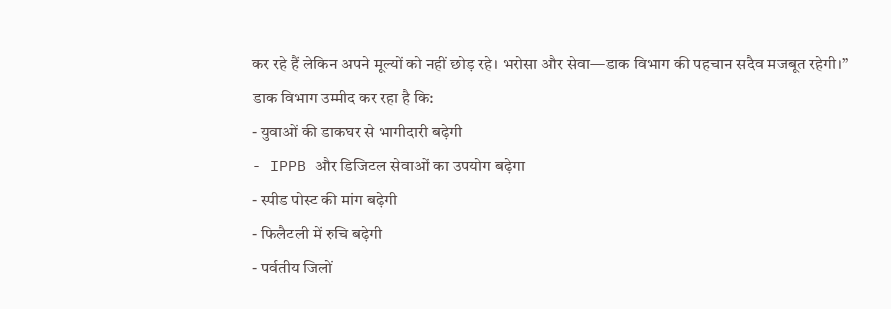कर रहे हैं लेकिन अपने मूल्यों को नहीं छोड़ रहे। भरोसा और सेवा—डाक विभाग की पहचान सदैव मजबूत रहेगी।”
डाक विभाग उम्मीद कर रहा है कि:
- युवाओं की डाकघर से भागीदारी बढ़ेगी
- IPPB और डिजिटल सेवाओं का उपयोग बढ़ेगा
- स्पीड पोस्ट की मांग बढ़ेगी
- फिलैटली में रुचि बढ़ेगी
- पर्वतीय जिलों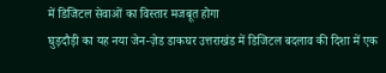में डिजिटल सेवाओं का विस्तार मजबूत होगा
घुड़दौड़ी का यह नया जेन-ज़ेड डाकघर उत्तराखंड में डिजिटल बदलाव की दिशा में एक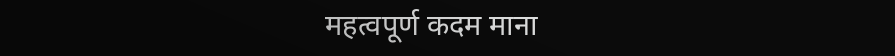महत्वपूर्ण कदम माना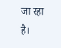जा रहा है।